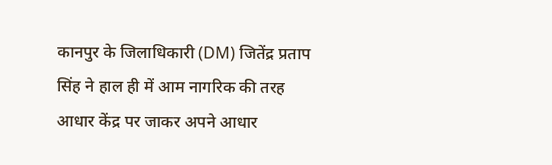कानपुर के जिलाधिकारी (DM) जितेंद्र प्रताप सिंह ने हाल ही में आम नागरिक की तरह आधार केंद्र पर जाकर अपने आधार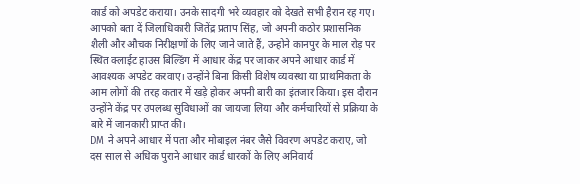कार्ड को अपडेट कराया। उनके सादगी भरे व्यवहार को देखते सभी हैरान रह गए।
आपको बता दें जिलाधिकारी जितेंद्र प्रताप सिंह, जो अपनी कठोर प्रशासनिक शैली और औचक निरीक्षणों के लिए जाने जाते हैं, उन्होने कानपुर के माल रोड़ पर स्थित क्लाईट हाउस बिल्डिंग में आधार केंद्र पर जाकर अपने आधार कार्ड में आवश्यक अपडेट करवाए। उन्होंने बिना किसी विशेष व्यवस्था या प्राथमिकता के आम लोगों की तरह कतार में खड़े होकर अपनी बारी का इंतजार किया। इस दौरान उन्होंने केंद्र पर उपलब्ध सुविधाओं का जायजा लिया और कर्मचारियों से प्रक्रिया के बारे में जानकारी प्राप्त की।
DM ने अपने आधार में पता और मोबाइल नंबर जैसे विवरण अपडेट कराए, जो दस साल से अधिक पुराने आधार कार्ड धारकों के लिए अनिवार्य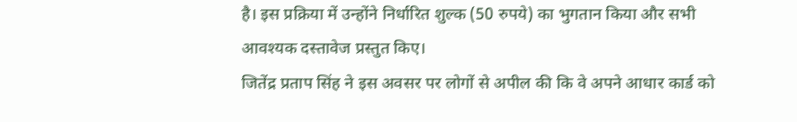है। इस प्रक्रिया में उन्होंने निर्धारित शुल्क (50 रुपये) का भुगतान किया और सभी आवश्यक दस्तावेज प्रस्तुत किए।
जितेंद्र प्रताप सिंह ने इस अवसर पर लोगों से अपील की कि वे अपने आधार कार्ड को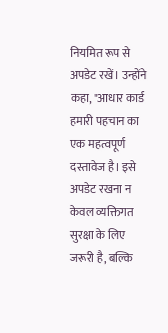नियमित रूप से अपडेट रखें। उन्होंने कहा, "आधार कार्ड हमारी पहचान का एक महत्वपूर्ण दस्तावेज है। इसे अपडेट रखना न केवल व्यक्तिगत सुरक्षा के लिए जरूरी है, बल्कि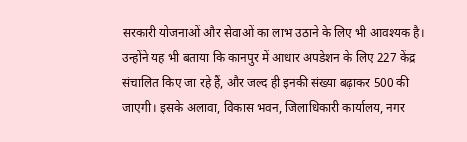सरकारी योजनाओं और सेवाओं का लाभ उठाने के लिए भी आवश्यक है।
उन्होंने यह भी बताया कि कानपुर में आधार अपडेशन के लिए 227 केंद्र संचालित किए जा रहे हैं, और जल्द ही इनकी संख्या बढ़ाकर 500 की जाएगी। इसके अलावा, विकास भवन, जिलाधिकारी कार्यालय, नगर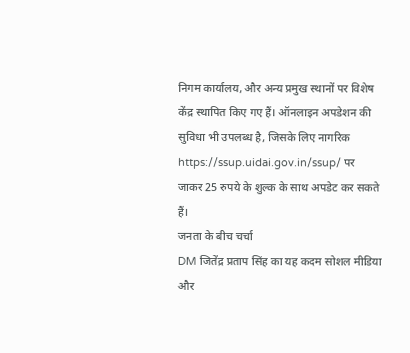निगम कार्यालय, और अन्य प्रमुख स्थानों पर विशेष केंद्र स्थापित किए गए हैं। ऑनलाइन अपडेशन की सुविधा भी उपलब्ध है, जिसके लिए नागरिक https://ssup.uidai.gov.in/ssup/ पर जाकर 25 रुपये के शुल्क के साथ अपडेट कर सकते हैं।
जनता के बीच चर्चा
DM जितेंद्र प्रताप सिंह का यह कदम सोशल मीडिया और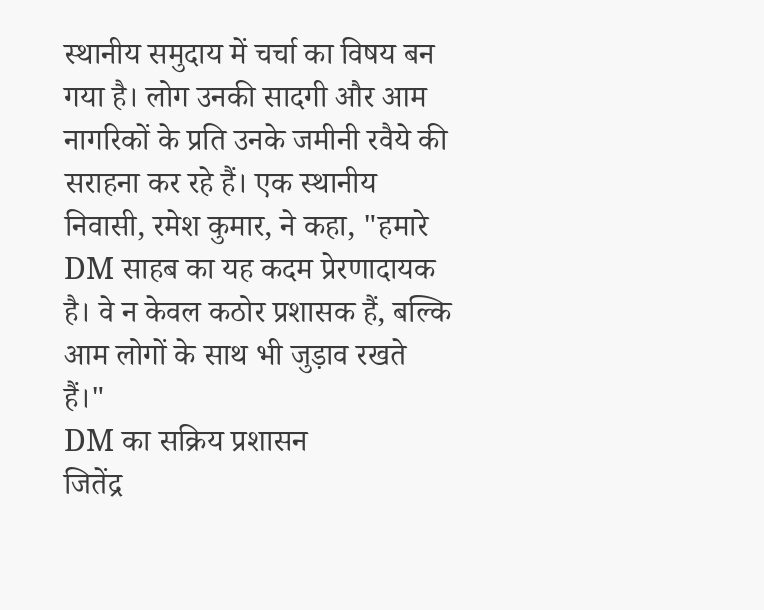स्थानीय समुदाय में चर्चा का विषय बन गया है। लोग उनकी सादगी और आम नागरिकों के प्रति उनके जमीनी रवैये की सराहना कर रहे हैं। एक स्थानीय निवासी, रमेश कुमार, ने कहा, "हमारे DM साहब का यह कदम प्रेरणादायक है। वे न केवल कठोर प्रशासक हैं, बल्कि आम लोगों के साथ भी जुड़ाव रखते हैं।"
DM का सक्रिय प्रशासन
जितेंद्र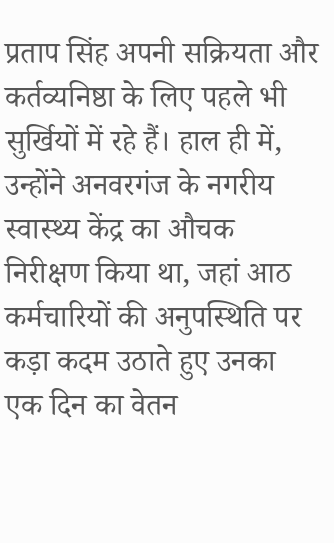प्रताप सिंह अपनी सक्रियता और कर्तव्यनिष्ठा के लिए पहले भी सुर्खियों में रहे हैं। हाल ही में, उन्होंने अनवरगंज के नगरीय स्वास्थ्य केंद्र का औचक निरीक्षण किया था, जहां आठ कर्मचारियों की अनुपस्थिति पर कड़ा कदम उठाते हुए उनका एक दिन का वेतन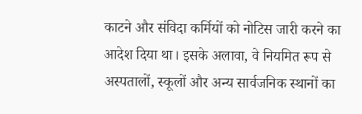काटने और संविदा कर्मियों को नोटिस जारी करने का आदेश दिया था। इसके अलावा, वे नियमित रूप से अस्पतालों, स्कूलों और अन्य सार्वजनिक स्थानों का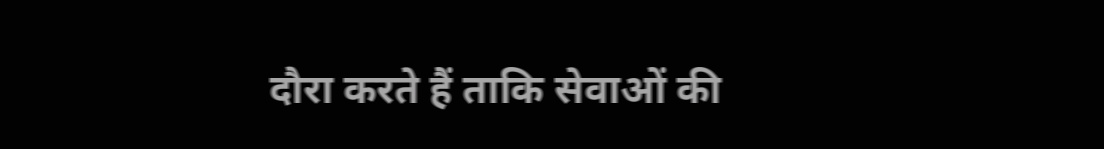दौरा करते हैं ताकि सेवाओं की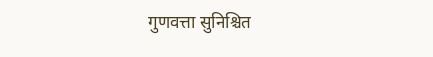गुणवत्ता सुनिश्चित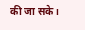की जा सके।